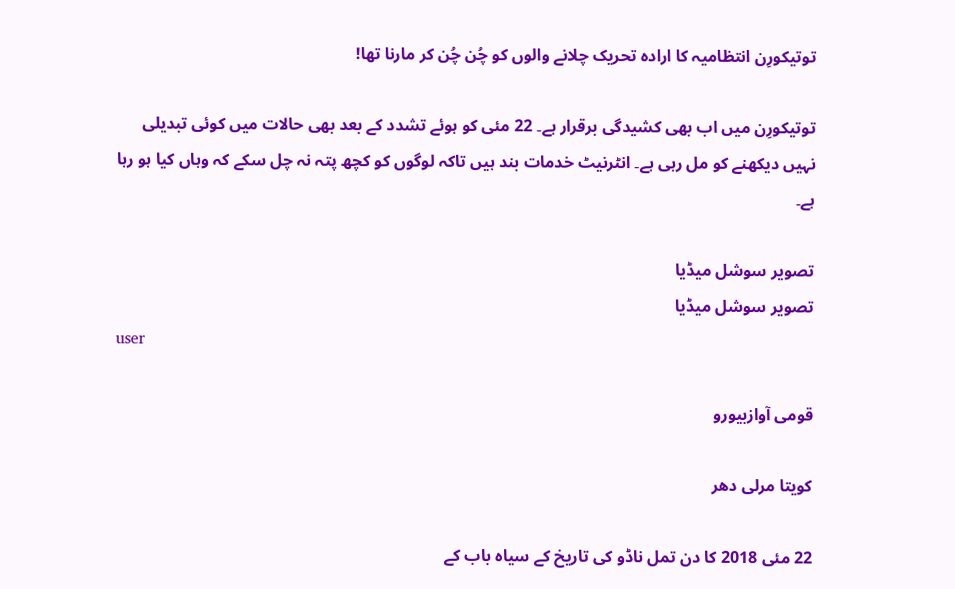توتیکورِن انتظامیہ کا ارادہ تحریک چلانے والوں کو چُن چُن کر مارنا تھا!

توتیکورِن میں اب بھی کشیدگی برقرار ہے۔ 22 مئی کو ہوئے تشدد کے بعد بھی حالات میں کوئی تبدیلی نہیں دیکھنے کو مل رہی ہے۔ انٹرنیٹ خدمات بند ہیں تاکہ لوگوں کو کچھ پتہ نہ چل سکے کہ وہاں کیا ہو رہا ہے۔

تصویر سوشل میڈیا
تصویر سوشل میڈیا
user

قومی آوازبیورو

کویتا مرلی دھر

22 مئی 2018 کا دن تمل ناڈو کی تاریخ کے سیاہ باب کے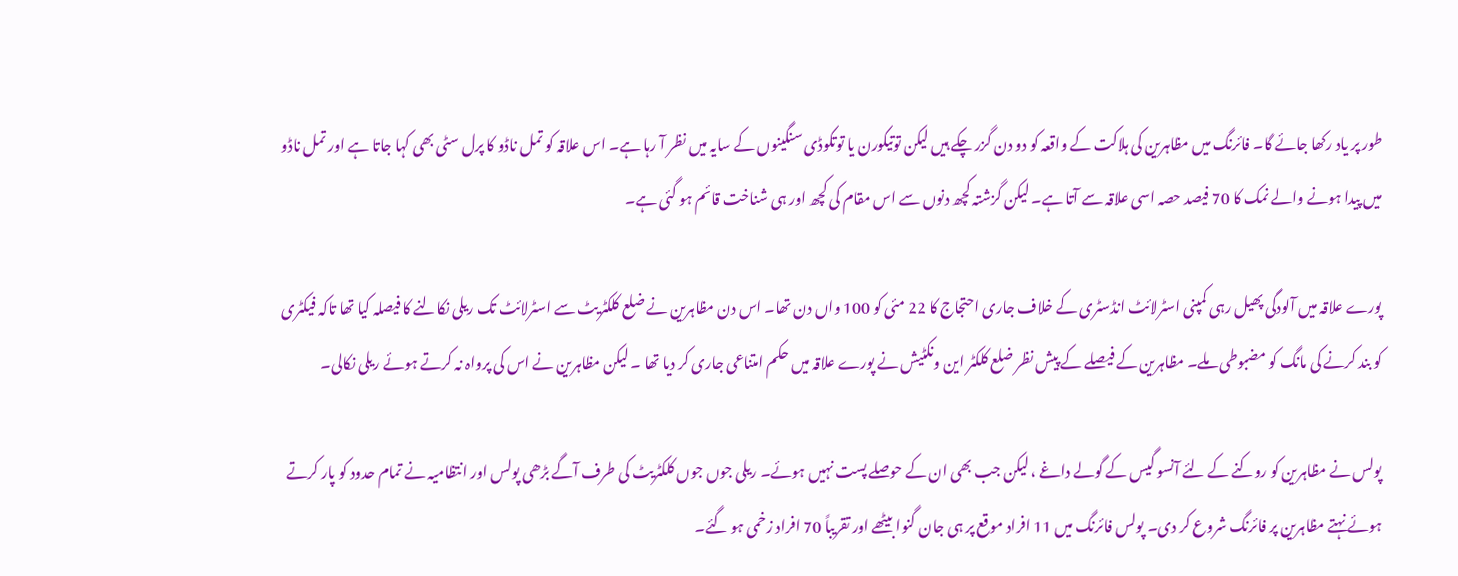طور پر یاد رکھا جائے گا۔ فائرنگ میں مظاہرین کی ہلاکت کے واقعہ کو دو دن گزر چکے ہیں لیکن توتیکورن یا توتکوڈی سنگینوں کے سایہ میں نظر آ رہا ہے۔ اس علاقہ کو تمل ناڈو کا پرل سٹی بھی کہا جاتا ہے اور تمل ناڈو میں پیدا ہونے والے نمک کا 70 فیصد حصہ اسی علاقہ سے آتا ہے۔ لیکن گزشتہ کچھ دنوں سے اس مقام کی کچھ اور ہی شناخت قائم ہو گئی ہے۔

پورے علاقہ میں آلودگی پھیل رہی کمپنی اسٹرلائٹ انڈسٹری کے خلاف جاری احتجاج کا 22 مئی کو 100 واں دن تھا۔ اس دن مظاہرین نے ضلع کلکٹریٹ سے اسٹرلائٹ تک ریلی نکالنے کا فیصلہ کیا تھا تاکہ فیکٹری کو بند کرنے کی مانگ کو مضبوطی ملے۔ مظاہرین کے فیصلے کے پیش نظر ضلع کلکٹر این ونکٹیش نے پورے علاقہ میں حکم امتناعی جاری کر دیا تھا ۔ لیکن مظاہرین نے اس کی پرواہ نہ کرتے ہوئے ریلی نکالی۔

پولس نے مظاہرین کو روکنے کے لئے آنسو گیس کے گولے داغے ، لیکن جب بھی ان کے حوصلے پست نہیں ہوئے۔ ریلی جوں جوں کلکٹریٹ کی طرف آگے بڑھی پولس اور انتظامیہ نے تمام حدود کو پار کرتے ہوئے نہتے مظاہرین پر فائرنگ شروع کر دی۔ پولس فائرنگ میں 11 افراد موقع پر ہی جان گنوا بیٹھے اور تقریباً 70 افراد زخمی ہو گئے۔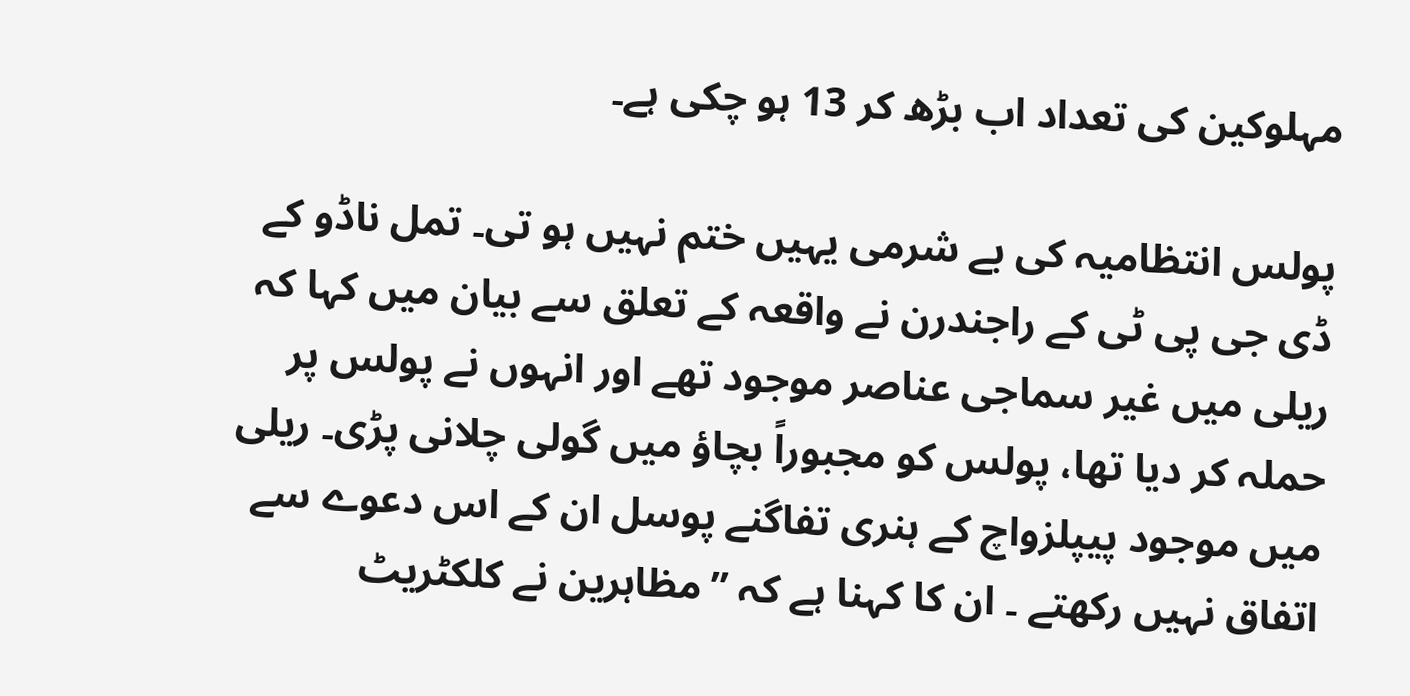مہلوکین کی تعداد اب بڑھ کر 13 ہو چکی ہے۔

پولس انتظامیہ کی بے شرمی یہیں ختم نہیں ہو تی۔ تمل ناڈو کے ڈی جی پی ٹی کے راجندرن نے واقعہ کے تعلق سے بیان میں کہا کہ ریلی میں غیر سماجی عناصر موجود تھے اور انہوں نے پولس پر حملہ کر دیا تھا، پولس کو مجبوراً بچاؤ میں گولی چلانی پڑی۔ ریلی میں موجود پیپلزواچ کے ہنری تفاگنے پوسل ان کے اس دعوے سے اتفاق نہیں رکھتے ۔ ان کا کہنا ہے کہ ’’مظاہرین نے کلکٹریٹ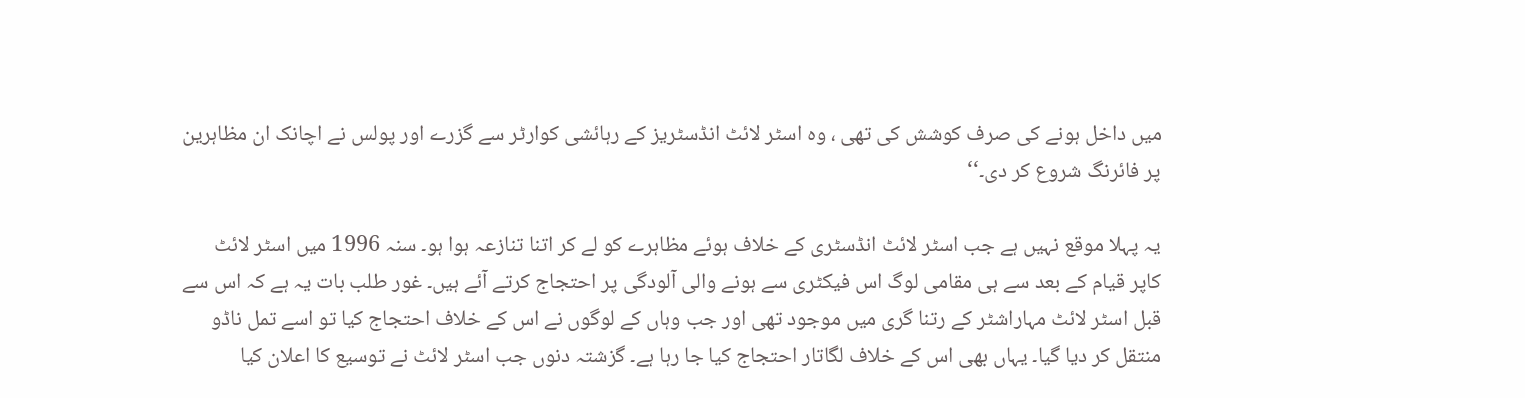میں داخل ہونے کی صرف کوشش کی تھی ، وہ اسٹر لائٹ انڈسٹریز کے رہائشی کوارٹر سے گزرے اور پولس نے اچانک ان مظاہرین پر فائرنگ شروع کر دی۔‘‘

یہ پہلا موقع نہیں ہے جب اسٹر لائٹ انڈسٹری کے خلاف ہوئے مظاہرے کو لے کر اتنا تنازعہ ہوا ہو۔ سنہ 1996 میں اسٹر لائٹ کاپر قیام کے بعد سے ہی مقامی لوگ اس فیکٹری سے ہونے والی آلودگی پر احتجاج کرتے آئے ہیں۔ غور طلب بات یہ ہے کہ اس سے قبل اسٹر لائٹ مہاراشٹر کے رتنا گری میں موجود تھی اور جب وہاں کے لوگوں نے اس کے خلاف احتجاج کیا تو اسے تمل ناڈو منتقل کر دیا گیا۔ یہاں بھی اس کے خلاف لگاتار احتجاج کیا جا رہا ہے۔ گزشتہ دنوں جب اسٹر لائٹ نے توسیع کا اعلان کیا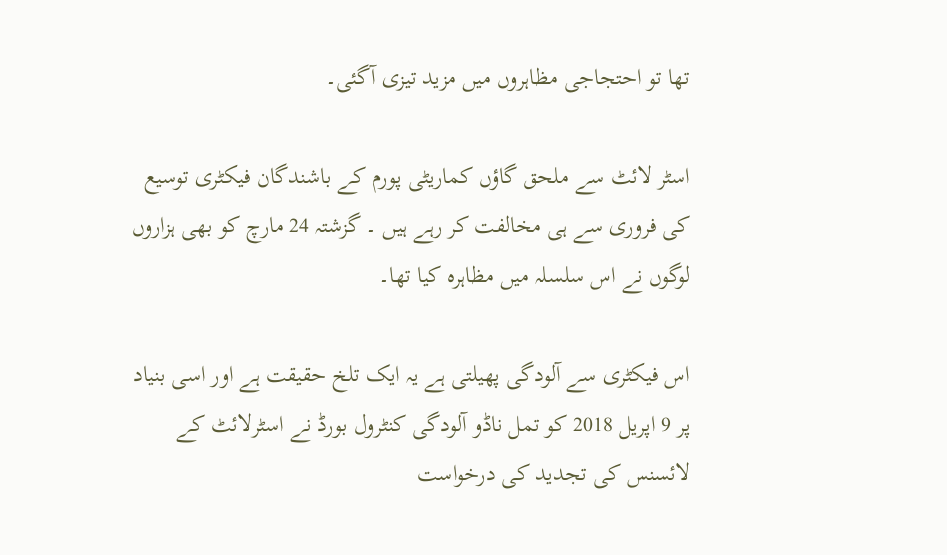تھا تو احتجاجی مظاہروں میں مزید تیزی آگئی۔

اسٹر لائٹ سے ملحق گاؤں کماریٹی پورم کے باشندگان فیکٹری توسیع کی فروری سے ہی مخالفت کر رہے ہیں ۔ گزشتہ 24 مارچ کو بھی ہزاروں لوگوں نے اس سلسلہ میں مظاہرہ کیا تھا۔

اس فیکٹری سے آلودگی پھیلتی ہے یہ ایک تلخ حقیقت ہے اور اسی بنیاد پر 9 اپریل 2018 کو تمل ناڈو آلودگی کنٹرول بورڈ نے اسٹرلائٹ کے لائسنس کی تجدید کی درخواست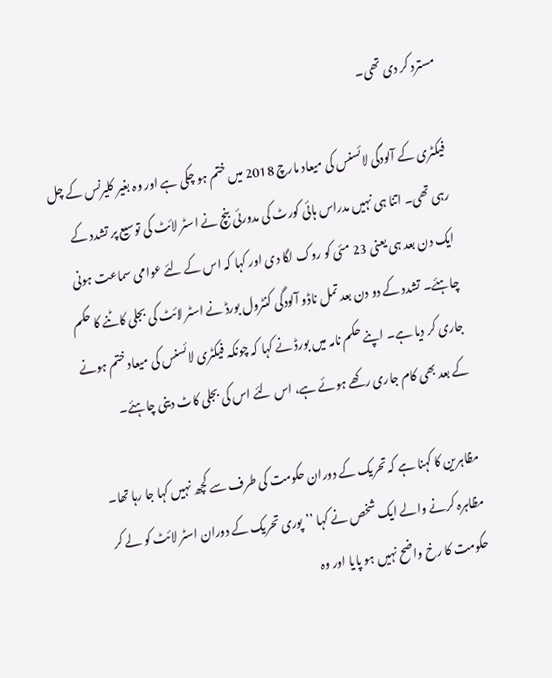مسترد کر دی تھی۔

فیکٹری کے آلودگی لائسنس کی میعاد مارچ 2018 میں ختم ہو چکی ہے اور وہ بغیر کلیرنس کے چل رہی تھی۔ اتنا ہی نہیں مدراس ہائی کورٹ کی مدورئی بنچ نے اسٹر لائٹ کی توسیع پر تشدد کے ایک دن بعد ہی یعنی 23 مئی کو روک لگا دی اور کہا کہ اس کے لئے عوامی سماعت ہونی چاہئے۔ تشدد کے دو دن بعد تمل ناڈو آلودگی کنٹرول بورڈ نے اسٹر لائٹ کی بجلی کاٹنے کا حکم جاری کر دیا ہے۔ اپنے حکم نامہ میں بورڈ نے کہا کہ چونکہ فیکٹری لائسنس کی میعاد ختم ہونے کے بعد بھی کام جاری رکھے ہوئے ہے، اس لئے اس کی بجلی کاٹ دینی چاہئے۔

مظاہرین کا کہنا ہے کہ تحریک کے دوران حکومت کی طرف سے کچھ نہیں کہا جا رہا تھا۔ مظاہرہ کرنے والے ایک شخص نے کہا ’’پوری تحریک کے دوران اسٹر لائٹ کو لے کر حکومت کا رخ واضح نہیں ہو پایا اور وہ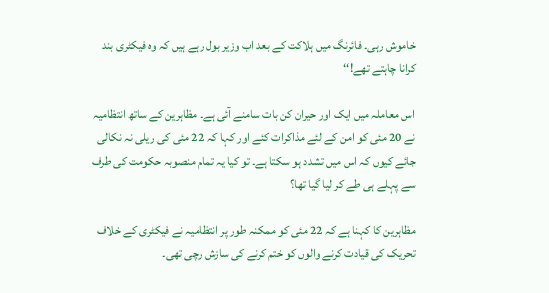خاموش رہی۔ فائرنگ میں ہلاکت کے بعد اب وزیر بول رہے ہیں کہ وہ فیکٹری بند کرانا چاہتے تھے!‘‘

اس معاملہ میں ایک اور حیران کن بات سامنے آئی ہے۔ مظاہرین کے ساتھ انتظامیہ نے 20 مئی کو امن کے لئے مذاکرات کئے اور کہا کہ 22 مئی کی ریلی نہ نکالی جائے کیوں کہ اس میں تشدد ہو سکتا ہے۔ تو کیا یہ تمام منصوبہ حکومت کی طرف سے پہلے ہی طے کر لیا گیا تھا؟

مظاہرین کا کہنا ہے کہ 22 مئی کو ممکنہ طور پر انتظامیہ نے فیکٹری کے خلاف تحریک کی قیادت کرنے والوں کو ختم کرنے کی سازش رچی تھی۔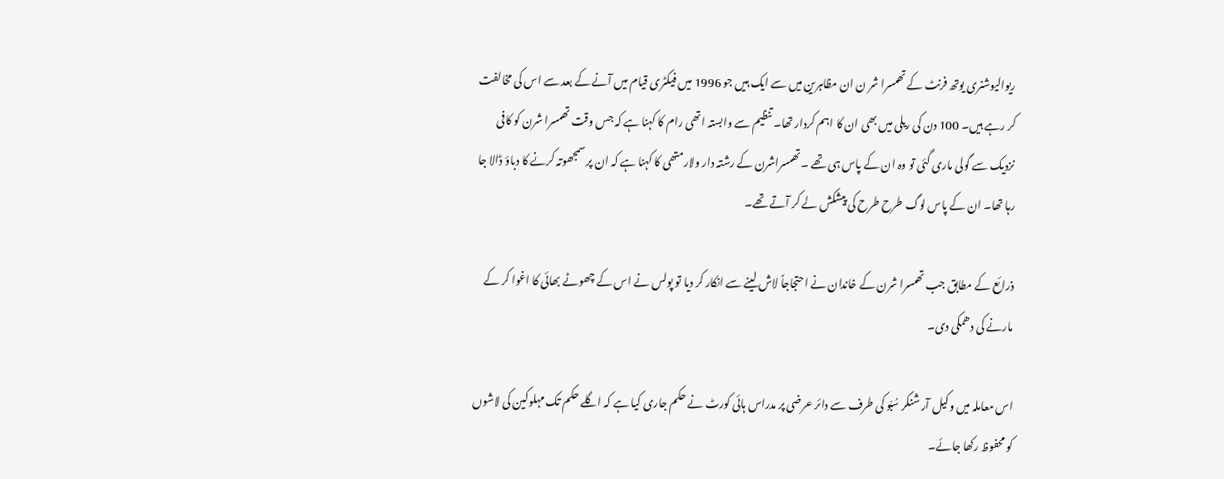ریوالیوشنری یوتھ فرنٹ کے تھمسرا شر ن ان مظاہرین میں سے ایک ہیں جو 1996 میں فیکٹری قیام میں آنے کے بعد سے اس کی مخالفت کر رہے ہیں۔ 100 دن کی ریلی میں بھی ان کا اہم کردار تھا۔ تنظیم سے وابستہ اتھی رام کا کہنا ہے کہ جس وقت تھمسرا شرن کو کافی نزدیک سے گولی ماری گئی تو وہ ان کے پاس ہی تھے ۔ تھمسراشرن کے رشتہ دار ولارمتھی کا کہنا ہے کہ ان پر سمجھوتہ کرنے کا دباؤ ڈالا جا رہا تھا۔ ان کے پاس لوگ طرح طرح کی پیشکش لے کر آتے تھے۔

ذرائع کے مطابق جب تھمسرا شرن کے خاندان نے احتجاجاً لاش لینے سے انکار کر دیا تو پولس نے اس کے چھوٹے بھائی کا اغوا کر کے مارنے کی دھمکی دی۔

اس معاملہ میں وکیل آر شنکر سُبّو کی طرف سے دائر عرضی پر مدراس ہائی کورٹ نے حکم جاری کیا ہے کہ اگلے حکم تک مہلوکین کی لاشوں کو محفوظ رکھا جائے۔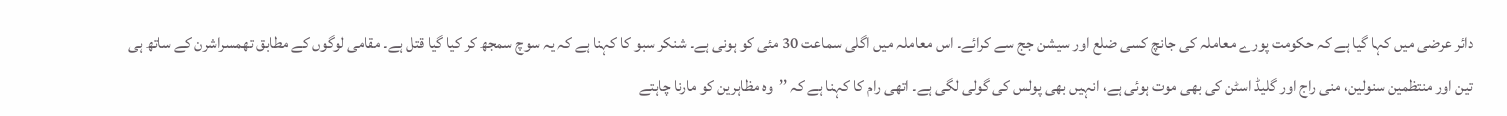دائر عرضی میں کہا گیا ہے کہ حکومت پورے معاملہ کی جانچ کسی ضلع اور سیشن جج سے کرائے۔ اس معاملہ میں اگلی سماعت 30 مئی کو ہونی ہے۔ شنکر سبو کا کہنا ہے کہ یہ سوچ سمجھ کر کیا گیا قتل ہے۔ مقامی لوگوں کے مطابق تھمسراشرن کے ساتھ ہی تین اور منتظمین سنولین، منی راج اور گلیڈ اسٹن کی بھی موت ہوئی ہے، انہیں بھی پولس کی گولی لگی ہے۔ اتھی رام کا کہنا ہے کہ ’’وہ مظاہرین کو مارنا چاہتے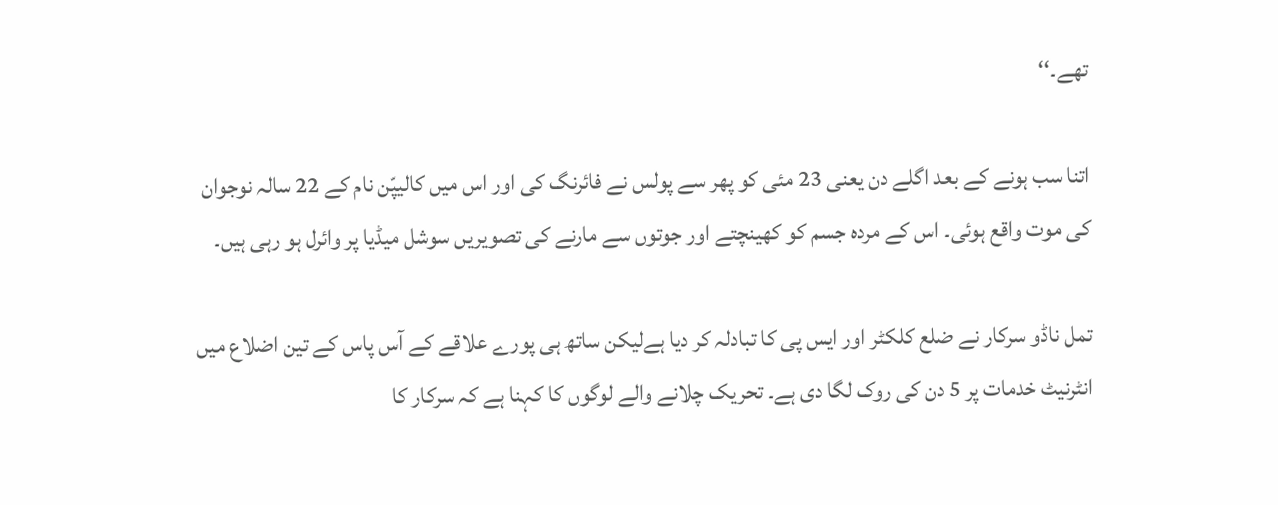تھے۔‘‘

اتنا سب ہونے کے بعد اگلے دن یعنی 23 مئی کو پھر سے پولس نے فائرنگ کی اور اس میں کالیپّن نام کے 22 سالہ نوجوان کی موت واقع ہوئی۔ اس کے مردہ جسم کو کھینچتے اور جوتوں سے مارنے کی تصویریں سوشل میڈیا پر وائرل ہو رہی ہیں۔

تمل ناڈو سرکار نے ضلع کلکٹر اور ایس پی کا تبادلہ کر دیا ہےلیکن ساتھ ہی پورے علاقے کے آس پاس کے تین اضلاع میں انٹرنیٹ خدمات پر 5 دن کی روک لگا دی ہے۔ تحریک چلانے والے لوگوں کا کہنا ہے کہ سرکار کا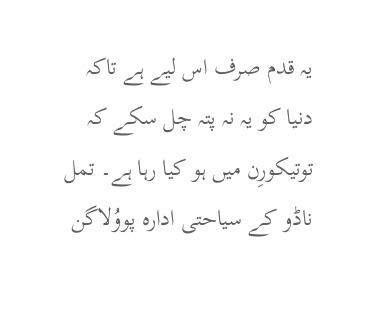یہ قدم صرف اس لیے ہے تاکہ دنیا کو یہ نہ پتہ چل سکے کہ توتیکورِن میں ہو کیا رہا ہے۔ تمل ناڈو کے سیاحتی ادارہ پووُلاگن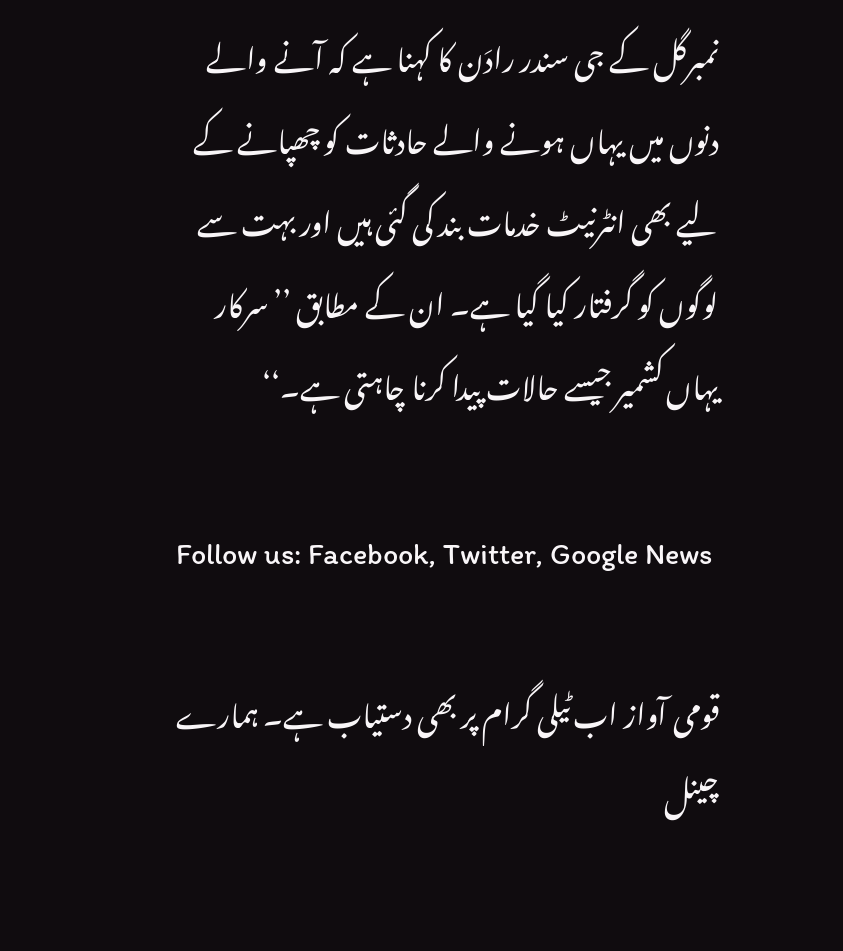نمبرگل کے جی سندر رادَن کا کہنا ہے کہ آنے والے دنوں میں یہاں ہونے والے حادثات کو چھپانے کے لیے بھی انٹرنیٹ خدمات بند کی گئی ہیں اور بہت سے لوگوں کو گرفتار کیا گیا ہے۔ ان کے مطابق ’’سرکار یہاں کشمیر جیسے حالات پیدا کرنا چاہتی ہے۔‘‘

Follow us: Facebook, Twitter, Google News

قومی آواز اب ٹیلی گرام پر بھی دستیاب ہے۔ ہمارے چینل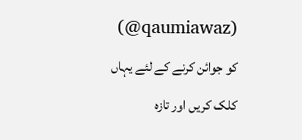(qaumiawaz@) کو جوائن کرنے کے لئے یہاں کلک کریں اور تازہ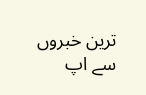ترین خبروں سے اپ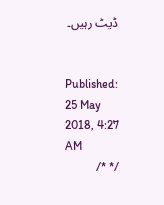ڈیٹ رہیں۔


Published: 25 May 2018, 4:27 AM
/* */